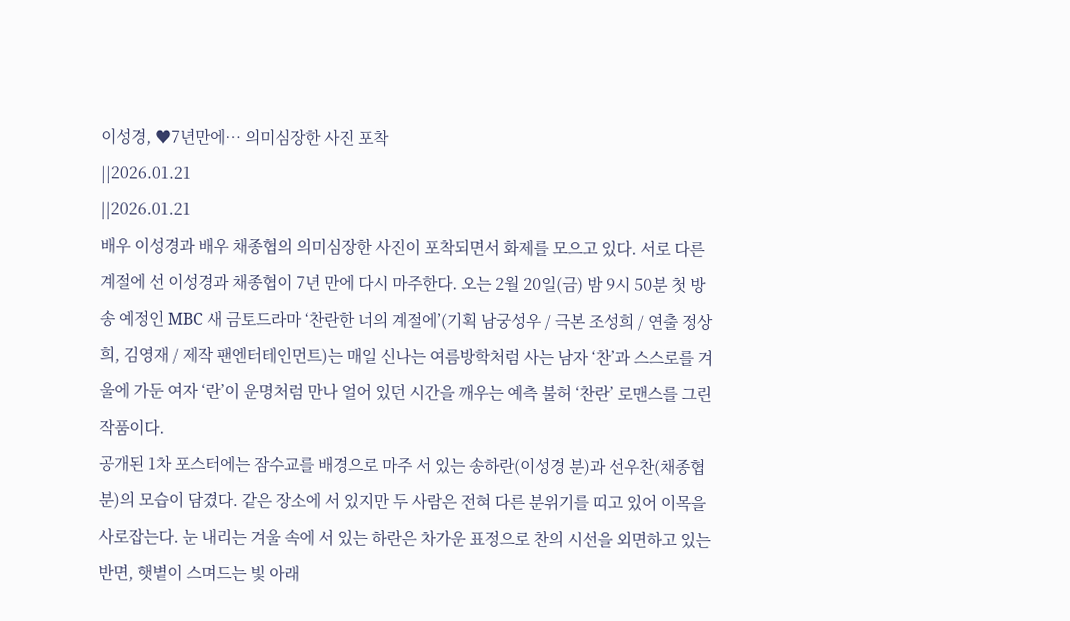이성경, ♥7년만에… 의미심장한 사진 포착
||2026.01.21
||2026.01.21
배우 이성경과 배우 채종협의 의미심장한 사진이 포착되면서 화제를 모으고 있다. 서로 다른 계절에 선 이성경과 채종협이 7년 만에 다시 마주한다. 오는 2월 20일(금) 밤 9시 50분 첫 방송 예정인 MBC 새 금토드라마 ‘찬란한 너의 계절에’(기획 남궁성우 / 극본 조성희 / 연출 정상희, 김영재 / 제작 팬엔터테인먼트)는 매일 신나는 여름방학처럼 사는 남자 ‘찬’과 스스로를 겨울에 가둔 여자 ‘란’이 운명처럼 만나 얼어 있던 시간을 깨우는 예측 불허 ‘찬란’ 로맨스를 그린 작품이다.
공개된 1차 포스터에는 잠수교를 배경으로 마주 서 있는 송하란(이성경 분)과 선우찬(채종협 분)의 모습이 담겼다. 같은 장소에 서 있지만 두 사람은 전혀 다른 분위기를 띠고 있어 이목을 사로잡는다. 눈 내리는 겨울 속에 서 있는 하란은 차가운 표정으로 찬의 시선을 외면하고 있는 반면, 햇볕이 스며드는 빛 아래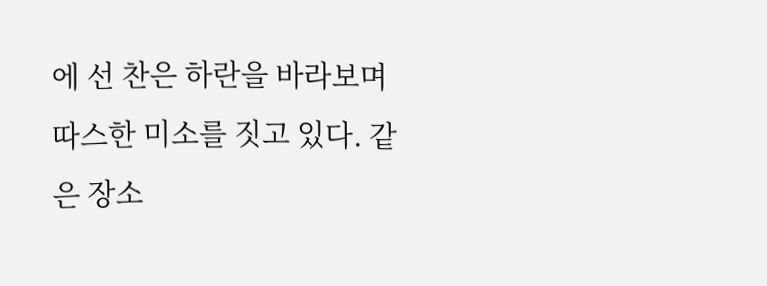에 선 찬은 하란을 바라보며 따스한 미소를 짓고 있다. 같은 장소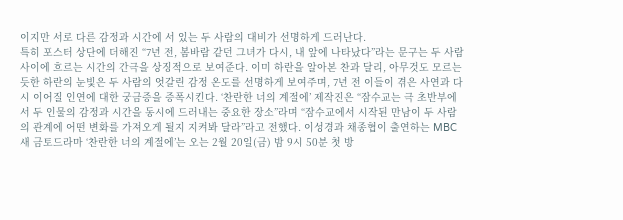이지만 서로 다른 감정과 시간에 서 있는 두 사람의 대비가 선명하게 드러난다.
특히 포스터 상단에 더해진 “7년 전, 봄바람 같던 그녀가 다시, 내 앞에 나타났다”라는 문구는 두 사람 사이에 흐르는 시간의 간극을 상징적으로 보여준다. 이미 하란을 알아본 찬과 달리, 아무것도 모르는 듯한 하란의 눈빛은 두 사람의 엇갈린 감정 온도를 선명하게 보여주며, 7년 전 이들이 겪은 사연과 다시 이어질 인연에 대한 궁금증을 증폭시킨다. ‘찬란한 너의 계절에’ 제작진은 “잠수교는 극 초반부에서 두 인물의 감정과 시간을 동시에 드러내는 중요한 장소”라며 “잠수교에서 시작된 만남이 두 사람의 관계에 어떤 변화를 가져오게 될지 지켜봐 달라”라고 전했다. 이성경과 채종협이 출연하는 MBC 새 금토드라마 ‘찬란한 너의 계절에’는 오는 2월 20일(금) 밤 9시 50분 첫 방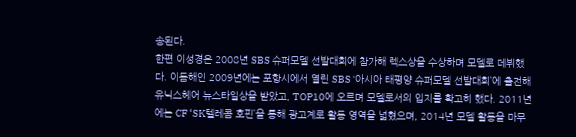송된다.
한편 이성경은 2008년 SBS 슈퍼모델 선발대회에 참가해 렉스상을 수상하며 모델로 데뷔했다. 이듬해인 2009년에는 포항시에서 열린 SBS ‘아시아 태평양 슈퍼모델 선발대회’에 출전해 유닉스헤어 뉴스타일상을 받았고, TOP10에 오르며 모델로서의 입지를 확고히 했다. 2011년에는 CF ‘SK텔레콤 호핀’을 통해 광고계로 활동 영역을 넓혔으며, 2014년 모델 활동을 마무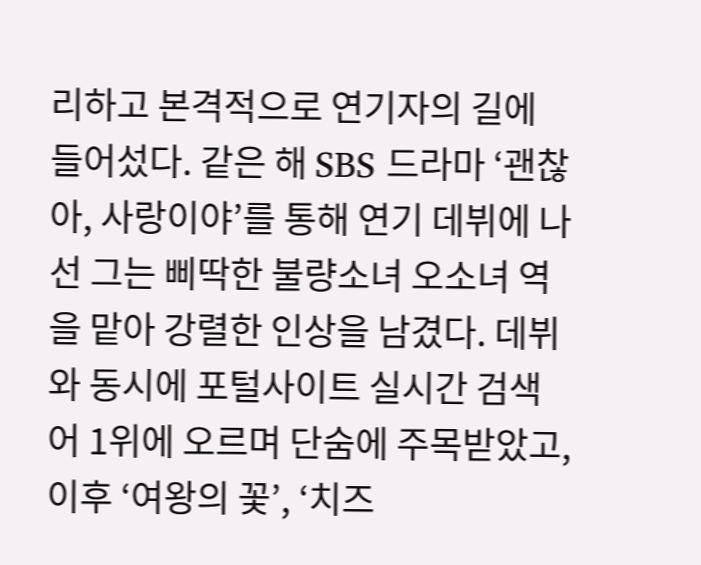리하고 본격적으로 연기자의 길에 들어섰다. 같은 해 SBS 드라마 ‘괜찮아, 사랑이야’를 통해 연기 데뷔에 나선 그는 삐딱한 불량소녀 오소녀 역을 맡아 강렬한 인상을 남겼다. 데뷔와 동시에 포털사이트 실시간 검색어 1위에 오르며 단숨에 주목받았고, 이후 ‘여왕의 꽃’, ‘치즈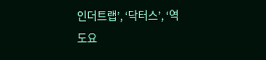인더트랩’, ‘닥터스’, ‘역도요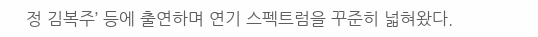정 김복주’ 등에 출연하며 연기 스펙트럼을 꾸준히 넓혀왔다.